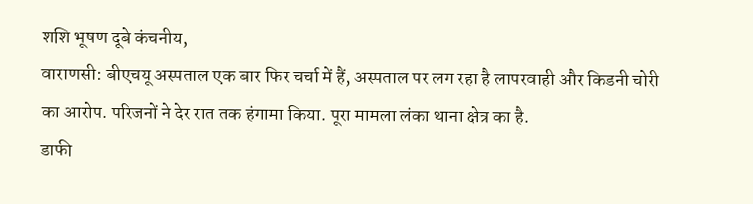शशि भूषण दूबे कंचनीय,
वाराणसी: बीएचयू अस्पताल एक बार फिर चर्चा में हैं, अस्पताल पर लग रहा है लापरवाही और किडनी चोरी का आरोप. परिजनों ने देर रात तक हंगामा किया. पूरा मामला लंका थाना क्षेत्र का है.
डाफी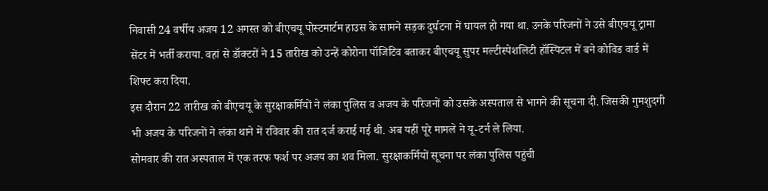निवासी 24 वर्षीय अजय 12 अगस्त को बीएचयू पोस्टमार्टम हाउस के सामने सड़क दुर्घटना में घायल हो गया था. उनके परिजनों ने उसे बीएचयू ट्रामा सेंटर में भर्ती कराया. वहां से डॉक्टरों ने 15 तारीख को उन्हें कोरोना पॉजिटिव बताकर बीएचयू सुपर मल्टीस्पेशलिटी हॉस्पिटल में बने कोविड वार्ड में शिफ्ट करा दिया.
इस दौरान 22 तारीख को बीएचयू के सुरक्षाकर्मियों ने लंका पुलिस व अजय के परिजनों को उसके अस्पताल से भागने की सूचना दी. जिसकी गुमशुदगी भी अजय के परिजनों ने लंका थाने में रविवार की रात दर्ज कराई गई थी. अब यहीं पूरे मामले ने यू-टर्न ले लिया.
सोमवार की रात अस्पताल में एक तरफ फर्श पर अजय का शव मिला. सुरक्षाकर्मियों सूचना पर लंका पुलिस पहुंची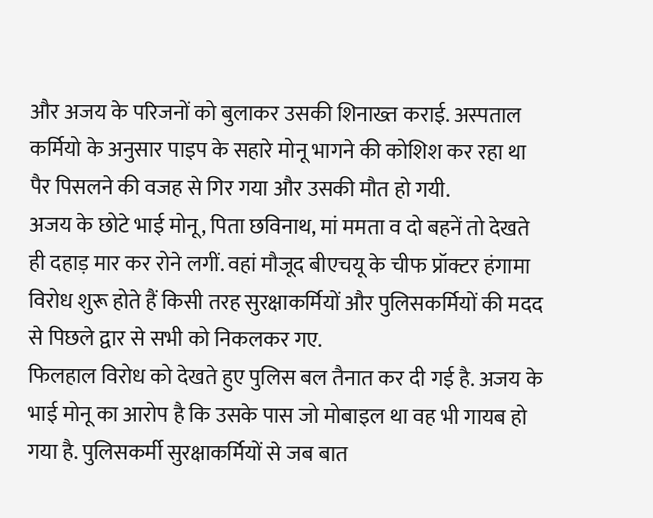और अजय के परिजनों को बुलाकर उसकी शिनाख्त कराई. अस्पताल कर्मियो के अनुसार पाइप के सहारे मोनू भागने की कोशिश कर रहा था पैर पिसलने की वजह से गिर गया और उसकी मौत हो गयी.
अजय के छोटे भाई मोनू, पिता छविनाथ, मां ममता व दो बहनें तो देखते ही दहाड़ मार कर रोने लगीं. वहां मौजूद बीएचयू के चीफ प्रॉक्टर हंगामा विरोध शुरू होते हैं किसी तरह सुरक्षाकर्मियों और पुलिसकर्मियों की मदद से पिछले द्वार से सभी को निकलकर गए.
फिलहाल विरोध को देखते हुए पुलिस बल तैनात कर दी गई है. अजय के भाई मोनू का आरोप है कि उसके पास जो मोबाइल था वह भी गायब हो गया है. पुलिसकर्मी सुरक्षाकर्मियों से जब बात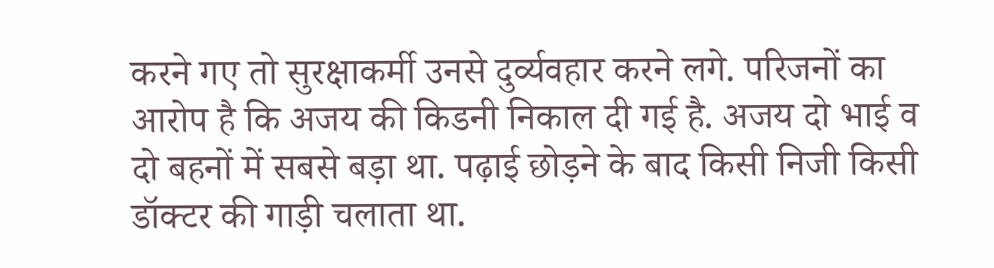करने गए तो सुरक्षाकर्मी उनसे दुर्व्यवहार करने लगे. परिजनों का आरोप है कि अजय की किडनी निकाल दी गई है. अजय दो भाई व दो बहनों में सबसे बड़ा था. पढ़ाई छोड़ने के बाद किसी निजी किसी डॉक्टर की गाड़ी चलाता था.